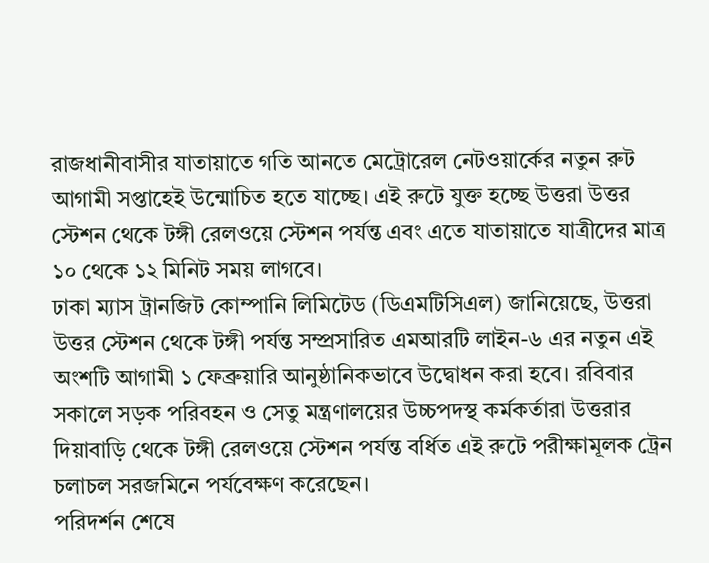রাজধানীবাসীর যাতায়াতে গতি আনতে মেট্রোরেল নেটওয়ার্কের নতুন রুট আগামী সপ্তাহেই উন্মোচিত হতে যাচ্ছে। এই রুটে যুক্ত হচ্ছে উত্তরা উত্তর স্টেশন থেকে টঙ্গী রেলওয়ে স্টেশন পর্যন্ত এবং এতে যাতায়াতে যাত্রীদের মাত্র ১০ থেকে ১২ মিনিট সময় লাগবে।
ঢাকা ম্যাস ট্রানজিট কোম্পানি লিমিটেড (ডিএমটিসিএল) জানিয়েছে, উত্তরা উত্তর স্টেশন থেকে টঙ্গী পর্যন্ত সম্প্রসারিত এমআরটি লাইন-৬ এর নতুন এই অংশটি আগামী ১ ফেব্রুয়ারি আনুষ্ঠানিকভাবে উদ্বোধন করা হবে। রবিবার সকালে সড়ক পরিবহন ও সেতু মন্ত্রণালয়ের উচ্চপদস্থ কর্মকর্তারা উত্তরার দিয়াবাড়ি থেকে টঙ্গী রেলওয়ে স্টেশন পর্যন্ত বর্ধিত এই রুটে পরীক্ষামূলক ট্রেন চলাচল সরজমিনে পর্যবেক্ষণ করেছেন।
পরিদর্শন শেষে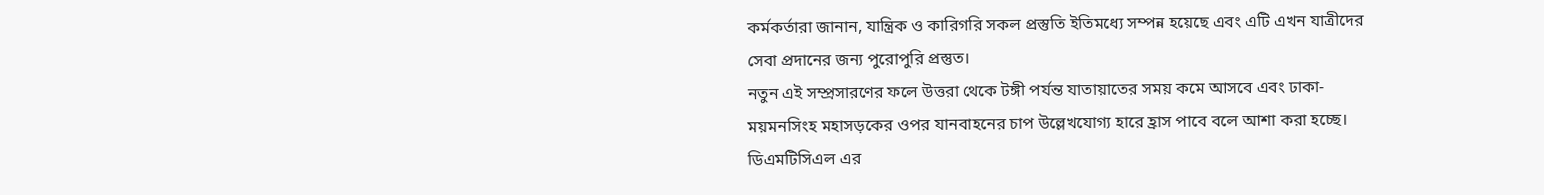কর্মকর্তারা জানান, যান্ত্রিক ও কারিগরি সকল প্রস্তুতি ইতিমধ্যে সম্পন্ন হয়েছে এবং এটি এখন যাত্রীদের সেবা প্রদানের জন্য পুরোপুরি প্রস্তুত।
নতুন এই সম্প্রসারণের ফলে উত্তরা থেকে টঙ্গী পর্যন্ত যাতায়াতের সময় কমে আসবে এবং ঢাকা-ময়মনসিংহ মহাসড়কের ওপর যানবাহনের চাপ উল্লেখযোগ্য হারে হ্রাস পাবে বলে আশা করা হচ্ছে।
ডিএমটিসিএল এর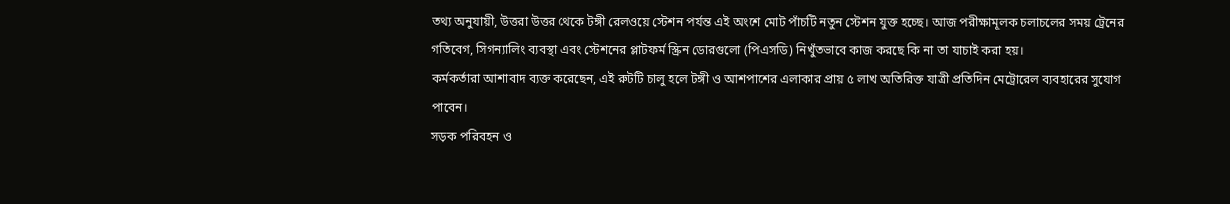তথ্য অনুযায়ী, উত্তরা উত্তর থেকে টঙ্গী রেলওয়ে স্টেশন পর্যন্ত এই অংশে মোট পাঁচটি নতুন স্টেশন যুক্ত হচ্ছে। আজ পরীক্ষামূলক চলাচলের সময় ট্রেনের গতিবেগ, সিগন্যালিং ব্যবস্থা এবং স্টেশনের প্লাটফর্ম স্ক্রিন ডোরগুলো (পিএসডি) নিখুঁতভাবে কাজ করছে কি না তা যাচাই করা হয়।
কর্মকর্তারা আশাবাদ ব্যক্ত করেছেন, এই রুটটি চালু হলে টঙ্গী ও আশপাশের এলাকার প্রায় ৫ লাখ অতিরিক্ত যাত্রী প্রতিদিন মেট্রোরেল ব্যবহারের সুযোগ পাবেন।
সড়ক পরিবহন ও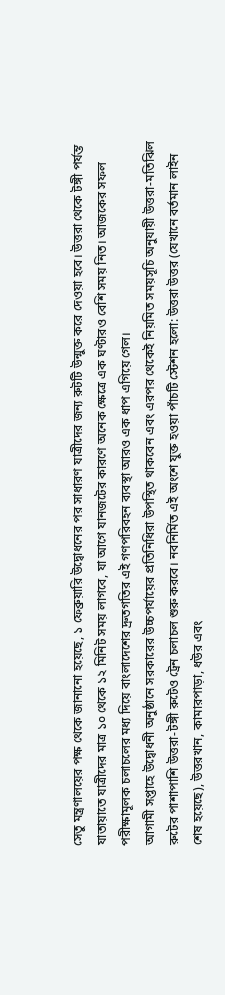সেতু মন্ত্রণালয়ের পক্ষ থেকে জানানো হয়েছে, ১ ফেব্রুয়ারি উদ্বোধনের পর সাধারণ যাত্রীদের জন্য রুটটি উন্মুক্ত করে দেওয়া হবে। উত্তরা থেকে টঙ্গী পর্যন্ত যাতায়াতে যাত্রীদের মাত্র ১০ থেকে ১২ মিনিট সময় লাগবে, যা আগে যানজটের কারণে অনেক ক্ষেত্রে এক ঘণ্টারও বেশি সময় নিত। আজকের সফল পরীক্ষামূলক চলাচলের মধ্য দিয়ে বাংলাদেশের দ্রুতগতির এই গণপরিবহন ব্যবস্থা আরও এক ধাপ এগিয়ে গেল।
আগামী সপ্তাহে উদ্বোধনী অনুষ্ঠানে সরকারের উচ্চপর্যায়ের প্রতিনিধিরা উপস্থিত থাকবেন এবং এরপর থেকেই নিয়মিত সময়সূচি অনুযায়ী উত্তরা-মতিঝিল রুটের পাশাপাশি উত্তরা-টঙ্গী রুটেও ট্রেন চলাচল শুরু করবে। নবনির্মিত এই অংশে যুক্ত হওয়া পাঁচটি স্টেশন হলো: উত্তরা উত্তর (যেখানে বর্তমান লাইন শেষ হয়েছে), উত্তরখান, কামারপাড়া, ধউর এবং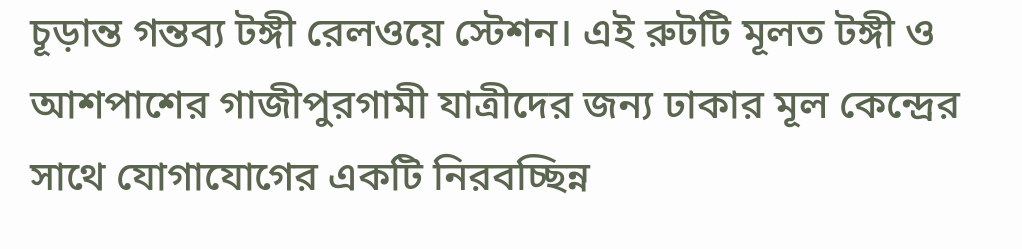চূড়ান্ত গন্তব্য টঙ্গী রেলওয়ে স্টেশন। এই রুটটি মূলত টঙ্গী ও আশপাশের গাজীপুরগামী যাত্রীদের জন্য ঢাকার মূল কেন্দ্রের সাথে যোগাযোগের একটি নিরবচ্ছিন্ন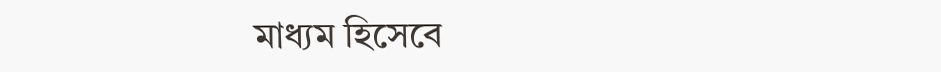মাধ্যম হিসেবে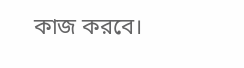কাজ করবে।